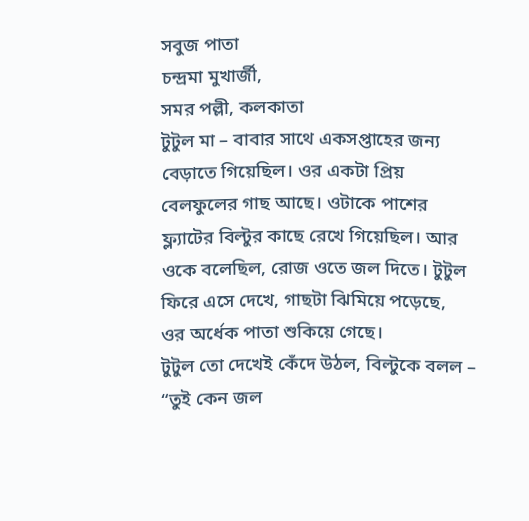সবুজ পাতা
চন্দ্রমা মুখার্জী,
সমর পল্লী, কলকাতা
টুটুল মা – বাবার সাথে একসপ্তাহের জন্য বেড়াতে গিয়েছিল। ওর একটা প্রিয়
বেলফুলের গাছ আছে। ওটাকে পাশের ফ্ল্যাটের বিল্টুর কাছে রেখে গিয়েছিল। আর
ওকে বলেছিল, রোজ ওতে জল দিতে। টুটুল ফিরে এসে দেখে, গাছটা ঝিমিয়ে পড়েছে,
ওর অর্ধেক পাতা শুকিয়ে গেছে।
টুটুল তো দেখেই কেঁদে উঠল, বিল্টুকে বলল – “তুই কেন জল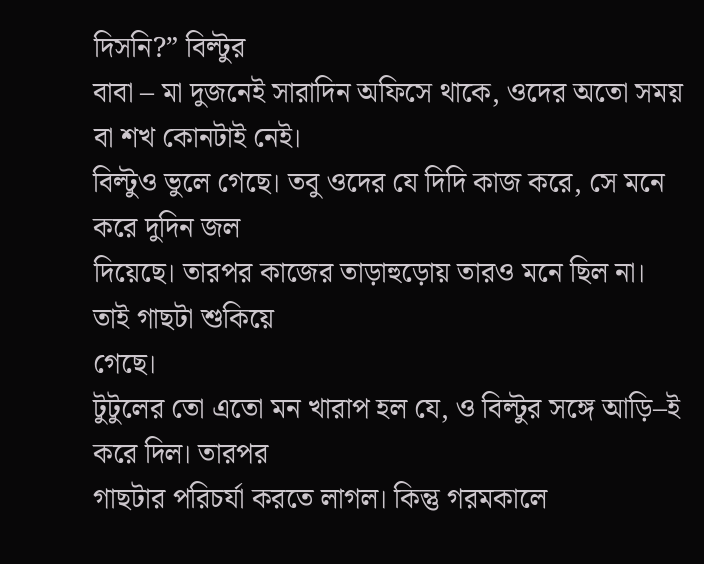দিসনি?” বিল্টুর
বাবা – মা দুজনেই সারাদিন অফিসে থাকে, ওদের অতো সময় বা শখ কোনটাই নেই।
বিল্টুও ভুলে গেছে। তবু ওদের যে দিদি কাজ করে, সে মনে করে দুদিন জল
দিয়েছে। তারপর কাজের তাড়াহুড়োয় তারও মনে ছিল না। তাই গাছটা শুকিয়ে
গেছে।
টুটুলের তো এতো মন খারাপ হল যে, ও বিল্টুর সঙ্গে আড়ি–ই করে দিল। তারপর
গাছটার পরিচর্যা করতে লাগল। কিন্তু গরমকালে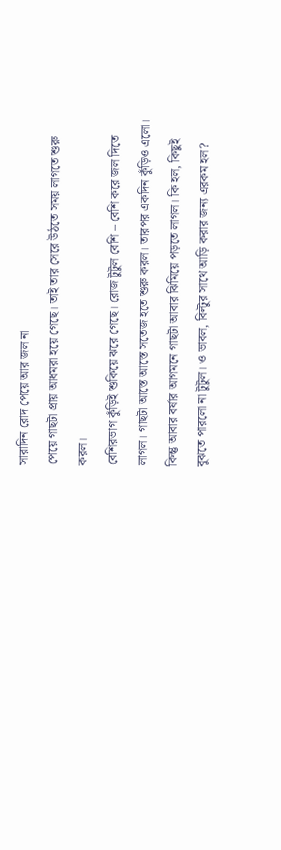সারাদিন রোদ পেয়ে আর জল না
পেয়ে গাছটা প্রায় আধমরা হয়ে গেছে। তাই তার সেরে উঠতে সময় লাগতে শুরু
করল।
বেশিরভাগ কুঁড়িই শুকিয়ে ঝরে গেছে। রোজ টুটুল বেশি – বেশি করে জল দিতে
লাগল। গাছটা আস্তে আস্তে সতেজ হতে শুরু করল। তারপর একদিন কুঁড়িও এলো।
কিন্তু আবার বর্ষার আগমনে গাছটা আবার ঝিমিয়ে পড়তে লাগল। কি হল, কিছুই
বুঝতে পারলো না টুটুল। ও ভাবল, বিল্টুর সাথে আড়ি করার জন্য এরকম হল?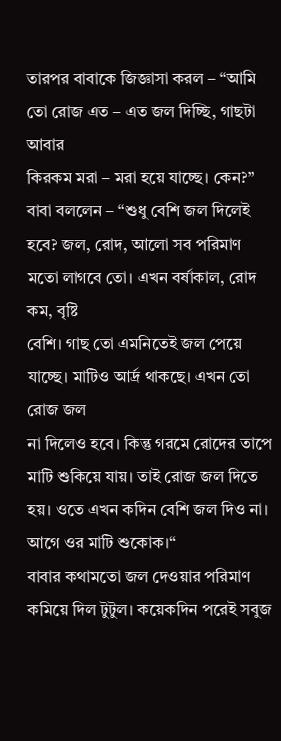তারপর বাবাকে জিজ্ঞাসা করল – “আমি তো রোজ এত – এত জল দিচ্ছি, গাছটা আবার
কিরকম মরা – মরা হয়ে যাচ্ছে। কেন?” বাবা বললেন – “শুধু বেশি জল দিলেই
হবে? জল, রোদ, আলো সব পরিমাণ মতো লাগবে তো। এখন বর্ষাকাল, রোদ কম, বৃষ্টি
বেশি। গাছ তো এমনিতেই জল পেয়ে যাচ্ছে। মাটিও আর্দ্র থাকছে। এখন তো রোজ জল
না দিলেও হবে। কিন্তু গরমে রোদের তাপে মাটি শুকিয়ে যায়। তাই রোজ জল দিতে
হয়। ওতে এখন কদিন বেশি জল দিও না। আগে ওর মাটি শুকোক।“
বাবার কথামতো জল দেওয়ার পরিমাণ কমিয়ে দিল টুটুল। কয়েকদিন পরেই সবুজ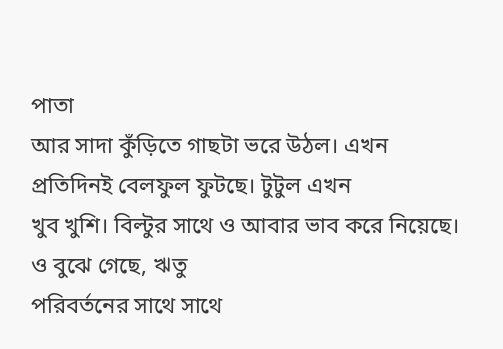পাতা
আর সাদা কুঁড়িতে গাছটা ভরে উঠল। এখন প্রতিদিনই বেলফুল ফুটছে। টুটুল এখন
খুব খুশি। বিল্টুর সাথে ও আবার ভাব করে নিয়েছে। ও বুঝে গেছে, ঋতু
পরিবর্তনের সাথে সাথে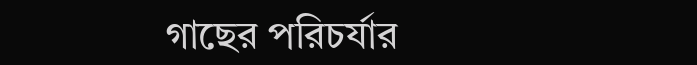গাছের পরিচর্যার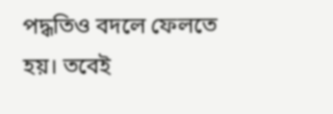পদ্ধতিও বদলে ফেলতে হয়। তবেই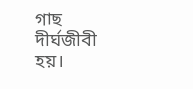গাছ
দীর্ঘজীবী হয়।